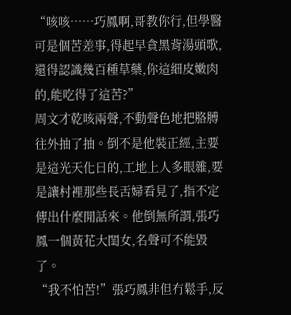“咳咳……巧鳳啊,哥教你行,但學醫可是個苦差事,得起早貪黑背湯頭歌,還得認識幾百種草藥,你這細皮嫩肉的,能吃得了這苦?”
周文才乾咳兩聲,不動聲色地把胳膊往外抽了抽。倒不是他裝正經,主要是這光天化日的,工地上人多眼雜,要是讓村裡那些長舌婦看見了,指不定傳出什麼閒話來。他倒無所謂,張巧鳳一個黃花大閨女,名聲可不能毀了。
“我不怕苦!”張巧鳳非但冇鬆手,反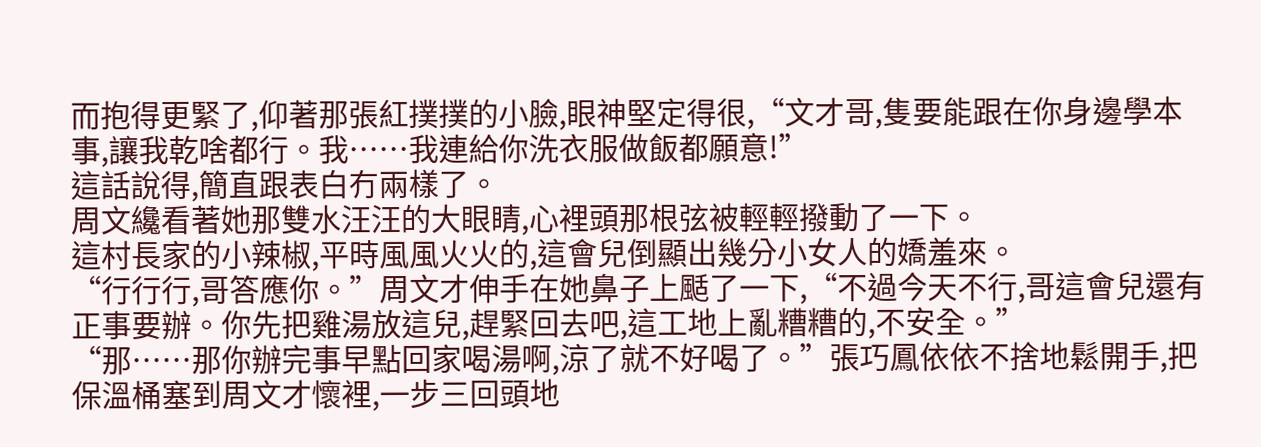而抱得更緊了,仰著那張紅撲撲的小臉,眼神堅定得很,“文才哥,隻要能跟在你身邊學本事,讓我乾啥都行。我……我連給你洗衣服做飯都願意!”
這話說得,簡直跟表白冇兩樣了。
周文纔看著她那雙水汪汪的大眼睛,心裡頭那根弦被輕輕撥動了一下。
這村長家的小辣椒,平時風風火火的,這會兒倒顯出幾分小女人的嬌羞來。
“行行行,哥答應你。”周文才伸手在她鼻子上颳了一下,“不過今天不行,哥這會兒還有正事要辦。你先把雞湯放這兒,趕緊回去吧,這工地上亂糟糟的,不安全。”
“那……那你辦完事早點回家喝湯啊,涼了就不好喝了。”張巧鳳依依不捨地鬆開手,把保溫桶塞到周文才懷裡,一步三回頭地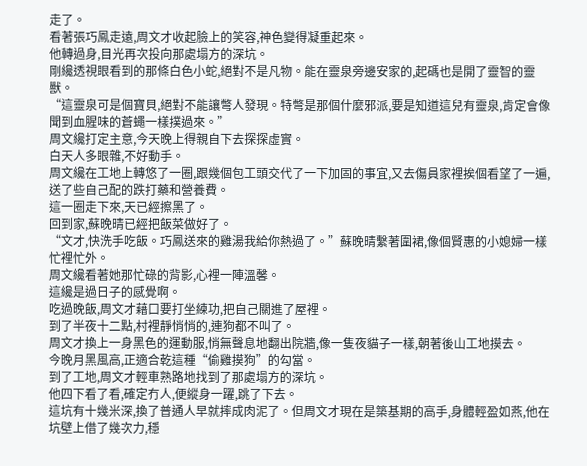走了。
看著張巧鳳走遠,周文才收起臉上的笑容,神色變得凝重起來。
他轉過身,目光再次投向那處塌方的深坑。
剛纔透視眼看到的那條白色小蛇,絕對不是凡物。能在靈泉旁邊安家的,起碼也是開了靈智的靈獸。
“這靈泉可是個寶貝,絕對不能讓彆人發現。特彆是那個什麼邪派,要是知道這兒有靈泉,肯定會像聞到血腥味的蒼蠅一樣撲過來。”
周文纔打定主意,今天晚上得親自下去探探虛實。
白天人多眼雜,不好動手。
周文纔在工地上轉悠了一圈,跟幾個包工頭交代了一下加固的事宜,又去傷員家裡挨個看望了一遍,送了些自己配的跌打藥和營養費。
這一圈走下來,天已經擦黑了。
回到家,蘇晚晴已經把飯菜做好了。
“文才,快洗手吃飯。巧鳳送來的雞湯我給你熱過了。”蘇晚晴繫著圍裙,像個賢惠的小媳婦一樣忙裡忙外。
周文纔看著她那忙碌的背影,心裡一陣溫馨。
這纔是過日子的感覺啊。
吃過晚飯,周文才藉口要打坐練功,把自己關進了屋裡。
到了半夜十二點,村裡靜悄悄的,連狗都不叫了。
周文才換上一身黑色的運動服,悄無聲息地翻出院牆,像一隻夜貓子一樣,朝著後山工地摸去。
今晚月黑風高,正適合乾這種“偷雞摸狗”的勾當。
到了工地,周文才輕車熟路地找到了那處塌方的深坑。
他四下看了看,確定冇人,便縱身一躍,跳了下去。
這坑有十幾米深,換了普通人早就摔成肉泥了。但周文才現在是築基期的高手,身體輕盈如燕,他在坑壁上借了幾次力,穩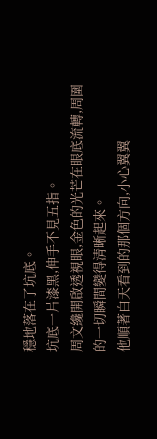穩地落在了坑底。
坑底一片漆黑,伸手不見五指。
周文纔開啟透視眼,金色的光芒在眼底流轉,周圍的一切瞬間變得清晰起來。
他順著白天看到的那個方向,小心翼翼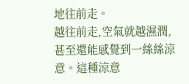地往前走。
越往前走,空氣就越濕潤,甚至還能感覺到一絲絲涼意。這種涼意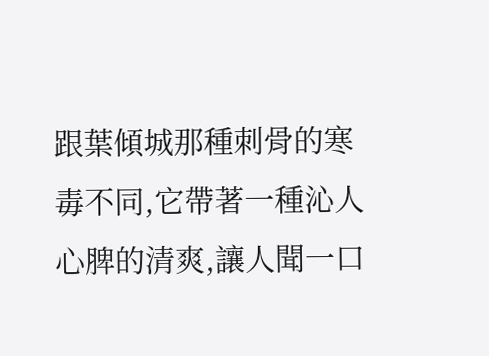跟葉傾城那種刺骨的寒毒不同,它帶著一種沁人心脾的清爽,讓人聞一口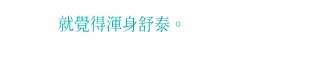就覺得渾身舒泰。